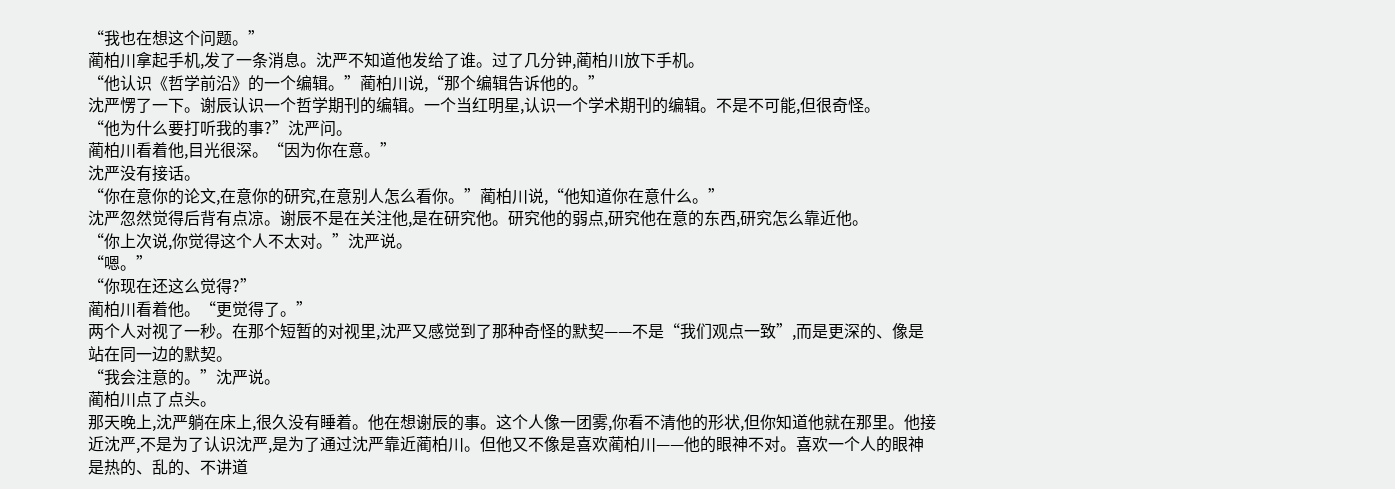“我也在想这个问题。”
蔺柏川拿起手机,发了一条消息。沈严不知道他发给了谁。过了几分钟,蔺柏川放下手机。
“他认识《哲学前沿》的一个编辑。”蔺柏川说,“那个编辑告诉他的。”
沈严愣了一下。谢辰认识一个哲学期刊的编辑。一个当红明星,认识一个学术期刊的编辑。不是不可能,但很奇怪。
“他为什么要打听我的事?”沈严问。
蔺柏川看着他,目光很深。“因为你在意。”
沈严没有接话。
“你在意你的论文,在意你的研究,在意别人怎么看你。”蔺柏川说,“他知道你在意什么。”
沈严忽然觉得后背有点凉。谢辰不是在关注他,是在研究他。研究他的弱点,研究他在意的东西,研究怎么靠近他。
“你上次说,你觉得这个人不太对。”沈严说。
“嗯。”
“你现在还这么觉得?”
蔺柏川看着他。“更觉得了。”
两个人对视了一秒。在那个短暂的对视里,沈严又感觉到了那种奇怪的默契——不是“我们观点一致”,而是更深的、像是站在同一边的默契。
“我会注意的。”沈严说。
蔺柏川点了点头。
那天晚上,沈严躺在床上,很久没有睡着。他在想谢辰的事。这个人像一团雾,你看不清他的形状,但你知道他就在那里。他接近沈严,不是为了认识沈严,是为了通过沈严靠近蔺柏川。但他又不像是喜欢蔺柏川——他的眼神不对。喜欢一个人的眼神是热的、乱的、不讲道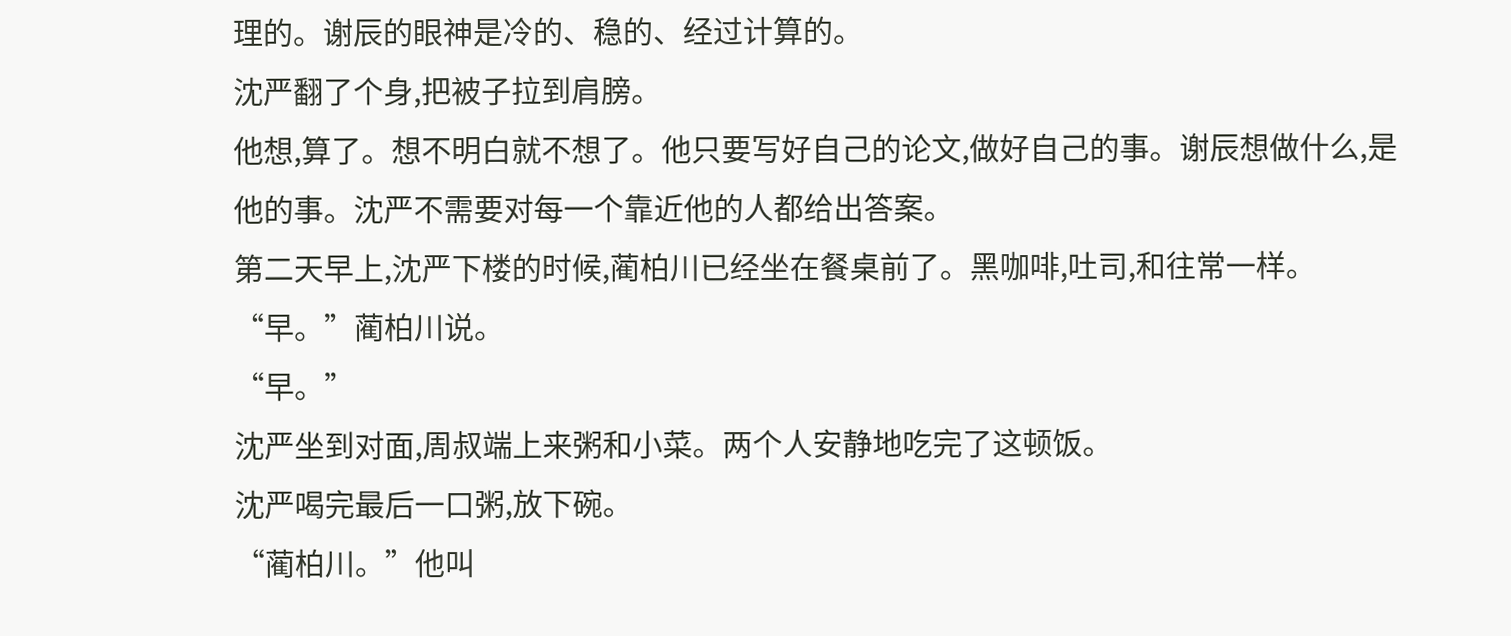理的。谢辰的眼神是冷的、稳的、经过计算的。
沈严翻了个身,把被子拉到肩膀。
他想,算了。想不明白就不想了。他只要写好自己的论文,做好自己的事。谢辰想做什么,是他的事。沈严不需要对每一个靠近他的人都给出答案。
第二天早上,沈严下楼的时候,蔺柏川已经坐在餐桌前了。黑咖啡,吐司,和往常一样。
“早。”蔺柏川说。
“早。”
沈严坐到对面,周叔端上来粥和小菜。两个人安静地吃完了这顿饭。
沈严喝完最后一口粥,放下碗。
“蔺柏川。”他叫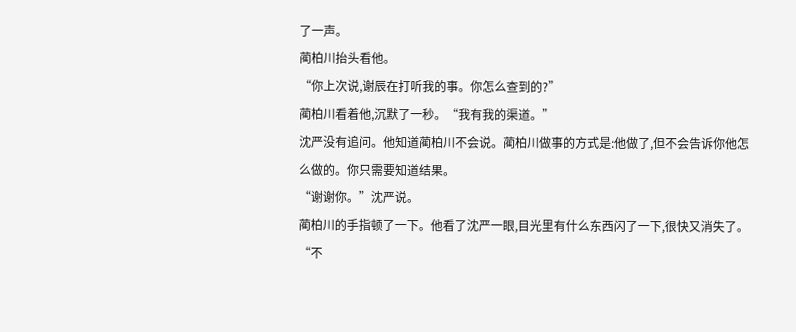了一声。
蔺柏川抬头看他。
“你上次说,谢辰在打听我的事。你怎么查到的?”
蔺柏川看着他,沉默了一秒。“我有我的渠道。”
沈严没有追问。他知道蔺柏川不会说。蔺柏川做事的方式是:他做了,但不会告诉你他怎么做的。你只需要知道结果。
“谢谢你。”沈严说。
蔺柏川的手指顿了一下。他看了沈严一眼,目光里有什么东西闪了一下,很快又消失了。
“不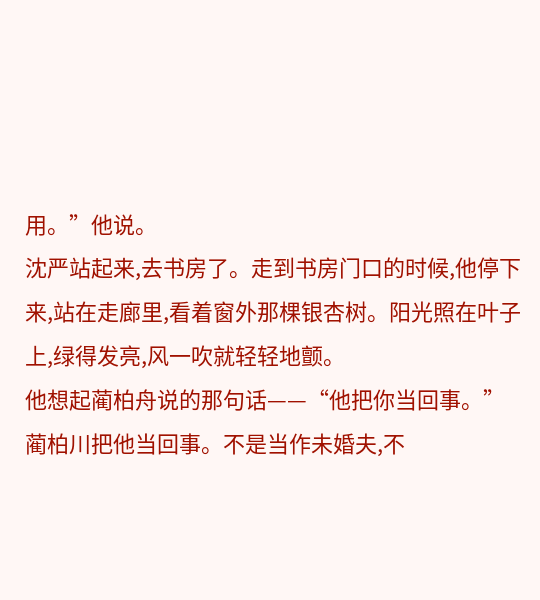用。”他说。
沈严站起来,去书房了。走到书房门口的时候,他停下来,站在走廊里,看着窗外那棵银杏树。阳光照在叶子上,绿得发亮,风一吹就轻轻地颤。
他想起蔺柏舟说的那句话——“他把你当回事。”
蔺柏川把他当回事。不是当作未婚夫,不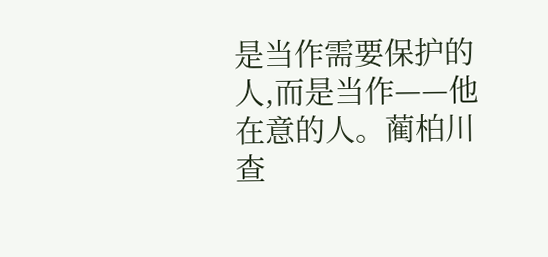是当作需要保护的人,而是当作——他在意的人。蔺柏川查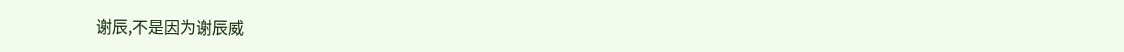谢辰,不是因为谢辰威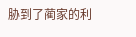胁到了蔺家的利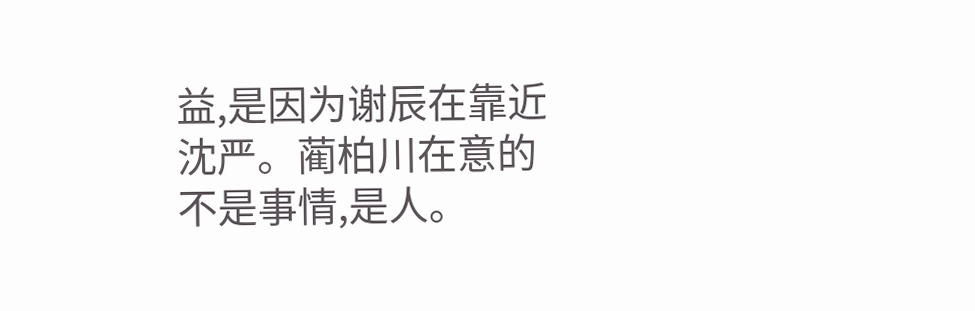益,是因为谢辰在靠近沈严。蔺柏川在意的不是事情,是人。